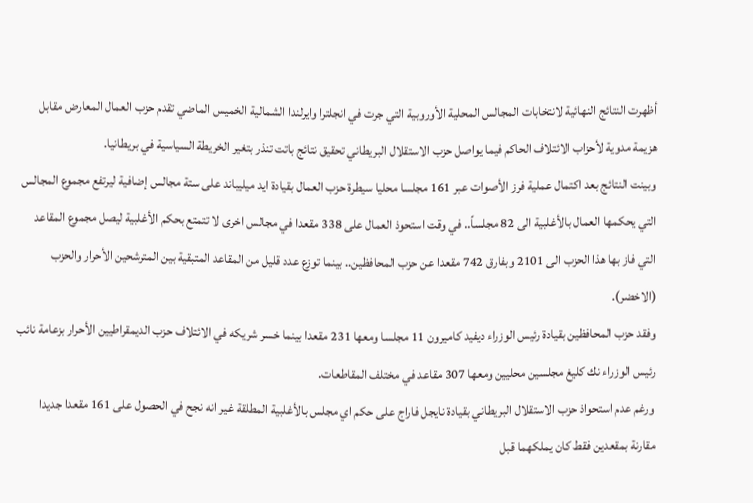أظهرت النتائج النهائية لانتخابات المجالس المحلية الأوروبية التي جرت في انجلترا وايرلندا الشمالية الخميس الماضي تقدم حزب العمال المعارض مقابل هزيمة مدوية لأحزاب الائتلاف الحاكم فيما يواصل حزب الاستقلال البريطاني تحقيق نتائج باتت تنذر بتغير الخريطة السياسية في بريطانيا.
وبينت النتائج بعد اكتمال عملية فرز الأصوات عبر 161 مجلسا محليا سيطرة حزب العمال بقيادة ايد ميليباند على ستة مجالس إضافية ليرتفع مجموع المجالس التي يحكمها العمال بالأغلبية الى 82 مجلساً.. في وقت استحوذ العمال على 338 مقعدا في مجالس اخرى لا تتمتع بحكم الأغلبية ليصل مجموع المقاعد التي فاز بها هذا الحزب الى 2101 وبفارق 742 مقعدا عن حزب المحافظين.. بينما توزع عدد قليل من المقاعد المتبقية بين المترشحين الأحرار والحزب (الاخضر).
وفقد حزب المحافظين بقيادة رئيس الوزراء ديفيد كاميرون 11 مجلسا ومعها 231 مقعدا بينما خسر شريكه في الائتلاف حزب الديمقراطيين الأحرار بزعامة نائب رئيس الوزراء نك كليغ مجلسين محليين ومعها 307 مقاعد في مختلف المقاطعات.
ورغم عدم استحواذ حزب الاستقلال البريطاني بقيادة نايجل فاراج على حكم اي مجلس بالأغلبية المطلقة غير انه نجح في الحصول على 161 مقعدا جديدا مقارنة بمقعدين فقط كان يملكهما قبل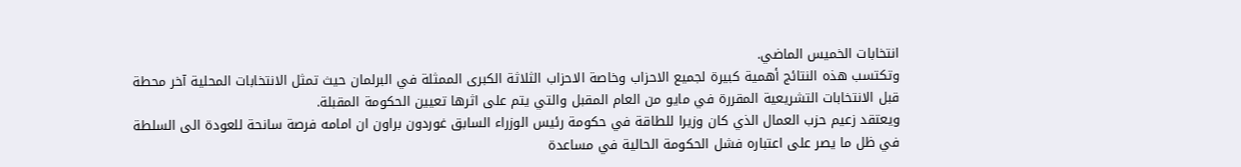انتخابات الخميس الماضي.
وتكتسب هذه النتائج أهمية كبيرة لجميع الاحزاب وخاصة الاحزاب الثلاثة الكبرى الممثلة في البرلمان حيث تمثل الانتخابات المحلية آخر محطة قبل الانتخابات التشريعية المقررة في مايو من العام المقبل والتي يتم على اثرها تعيين الحكومة المقبلة.
ويعتقد زعيم حزب العمال الذي كان وزيرا للطاقة في حكومة رئيس الوزراء السابق غوردون براون ان امامه فرصة سانحة للعودة الى السلطة في ظل ما يصر على اعتباره فشل الحكومة الحالية في مساعدة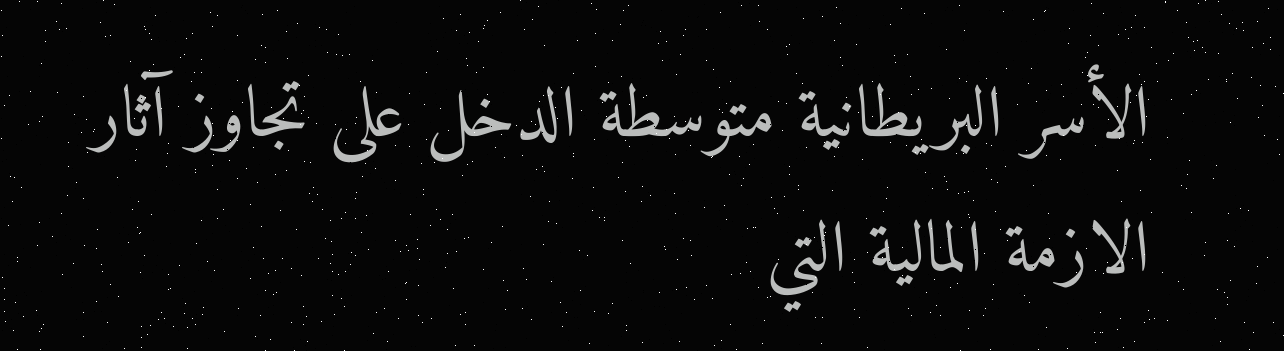الأسر البريطانية متوسطة الدخل على تجاوز آثار الازمة المالية التي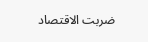ضربت الاقتصاد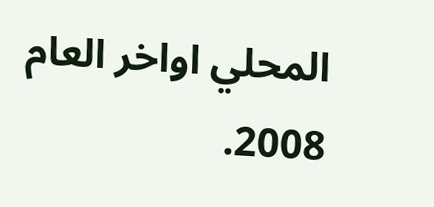المحلي اواخر العام 2008.